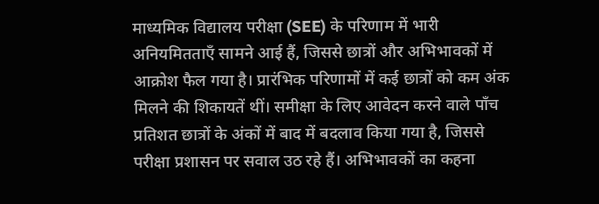माध्यमिक विद्यालय परीक्षा (SEE) के परिणाम में भारी अनियमितताएँ सामने आई हैं, जिससे छात्रों और अभिभावकों में आक्रोश फैल गया है। प्रारंभिक परिणामों में कई छात्रों को कम अंक मिलने की शिकायतें थीं। समीक्षा के लिए आवेदन करने वाले पाँच प्रतिशत छात्रों के अंकों में बाद में बदलाव किया गया है, जिससे परीक्षा प्रशासन पर सवाल उठ रहे हैं। अभिभावकों का कहना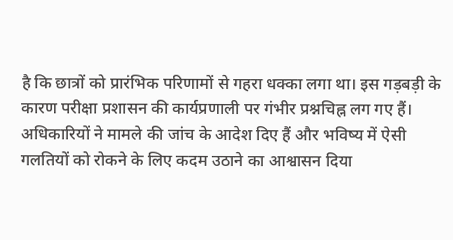है कि छात्रों को प्रारंभिक परिणामों से गहरा धक्का लगा था। इस गड़बड़ी के कारण परीक्षा प्रशासन की कार्यप्रणाली पर गंभीर प्रश्नचिह्न लग गए हैं। अधिकारियों ने मामले की जांच के आदेश दिए हैं और भविष्य में ऐसी गलतियों को रोकने के लिए कदम उठाने का आश्वासन दिया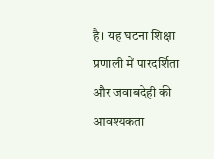है। यह घटना शिक्षा प्रणाली में पारदर्शिता और जवाबदेही की आवश्यकता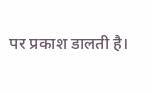पर प्रकाश डालती है।